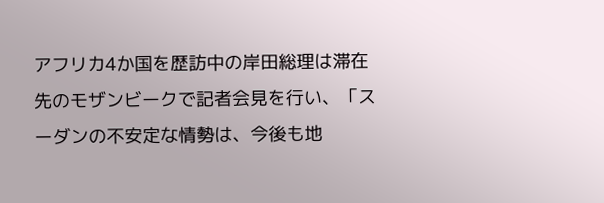アフリカ4か国を歴訪中の岸田総理は滞在先のモザンビークで記者会見を行い、「スーダンの不安定な情勢は、今後も地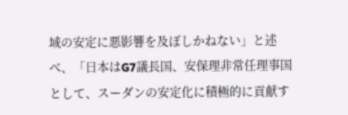域の安定に悪影響を及ぼしかねない」と述べ、「日本はG7議長国、安保理非常任理事国として、スーダンの安定化に積極的に貢献す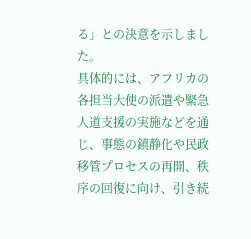る」との決意を示しました。
具体的には、アフリカの各担当大使の派遣や緊急人道支援の実施などを通じ、事態の鎮静化や民政移管プロセスの再開、秩序の回復に向け、引き続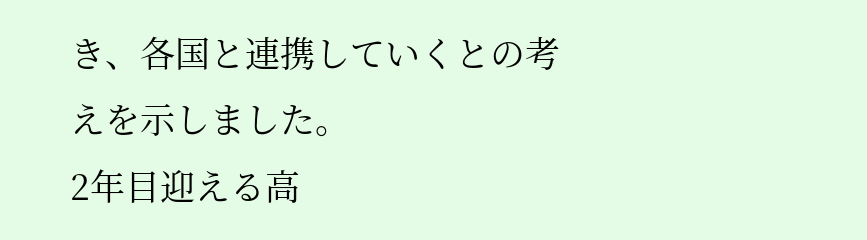き、各国と連携していくとの考えを示しました。
2年目迎える高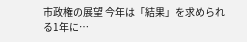市政権の展望 今年は「結果」を求められる1年に…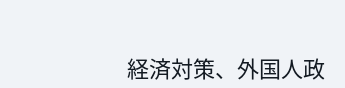経済対策、外国人政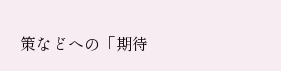策などへの「期待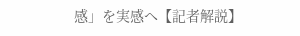感」を実感へ【記者解説】